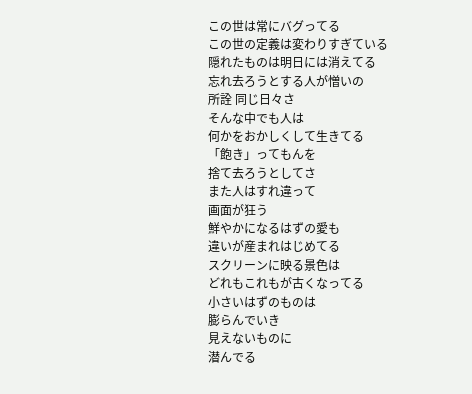この世は常にバグってる
この世の定義は変わりすぎている
隠れたものは明日には消えてる
忘れ去ろうとする人が憎いの
所詮 同じ日々さ
そんな中でも人は
何かをおかしくして生きてる
「飽き」ってもんを
捨て去ろうとしてさ
また人はすれ違って
画面が狂う
鮮やかになるはずの愛も
違いが産まれはじめてる
スクリーンに映る景色は
どれもこれもが古くなってる
小さいはずのものは
膨らんでいき
見えないものに
潜んでる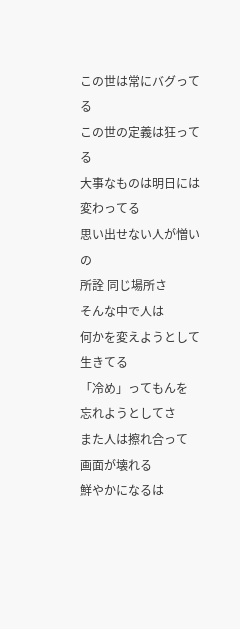この世は常にバグってる
この世の定義は狂ってる
大事なものは明日には変わってる
思い出せない人が憎いの
所詮 同じ場所さ
そんな中で人は
何かを変えようとして生きてる
「冷め」ってもんを
忘れようとしてさ
また人は擦れ合って
画面が壊れる
鮮やかになるは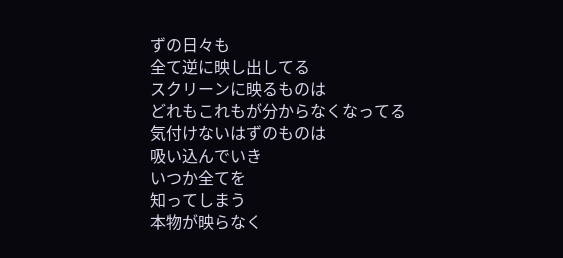ずの日々も
全て逆に映し出してる
スクリーンに映るものは
どれもこれもが分からなくなってる
気付けないはずのものは
吸い込んでいき
いつか全てを
知ってしまう
本物が映らなく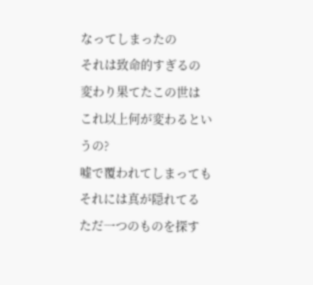なってしまったの
それは致命的すぎるの
変わり果てたこの世は
これ以上何が変わるというの?
嘘で覆われてしまっても
それには真が隠れてる
ただ一つのものを探す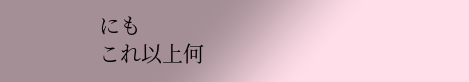にも
これ以上何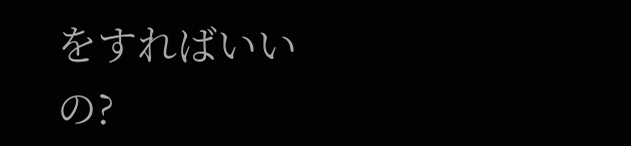をすればいいの?